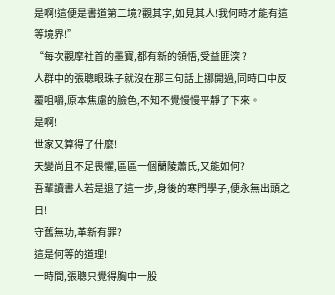是啊!這便是書道第二境?觀其字,如見其人!我何時才能有這等境界!”
“每次觀摩社首的墨寶,都有新的領悟,受益匪湥 ?
人群中的張聰眼珠子就沒在那三句話上挪開過,同時口中反覆咀嚼,原本焦慮的臉色,不知不覺慢慢平靜了下來。
是啊!
世家又算得了什麼!
天變尚且不足畏懼,區區一個蘭陵蕭氏,又能如何?
吾輩讀書人若是退了這一步,身後的寒門學子,便永無出頭之日!
守舊無功,革新有罪?
這是何等的道理!
一時間,張聰只覺得胸中一股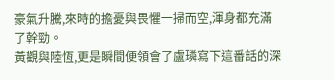豪氣升騰,來時的擔憂與畏懼一掃而空,渾身都充滿了幹勁。
黃觀與陸恆,更是瞬間便領會了盧璘寫下這番話的深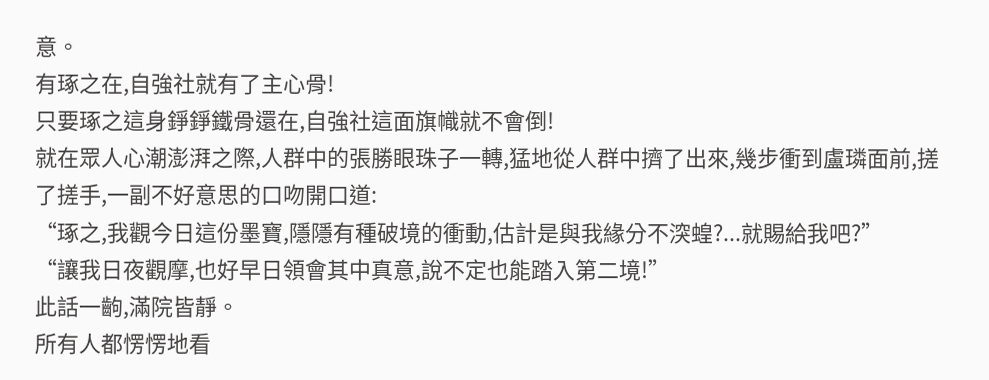意。
有琢之在,自強社就有了主心骨!
只要琢之這身錚錚鐵骨還在,自強社這面旗幟就不會倒!
就在眾人心潮澎湃之際,人群中的張勝眼珠子一轉,猛地從人群中擠了出來,幾步衝到盧璘面前,搓了搓手,一副不好意思的口吻開口道:
“琢之,我觀今日這份墨寶,隱隱有種破境的衝動,估計是與我緣分不湥蝗?...就賜給我吧?”
“讓我日夜觀摩,也好早日領會其中真意,說不定也能踏入第二境!”
此話一齣,滿院皆靜。
所有人都愣愣地看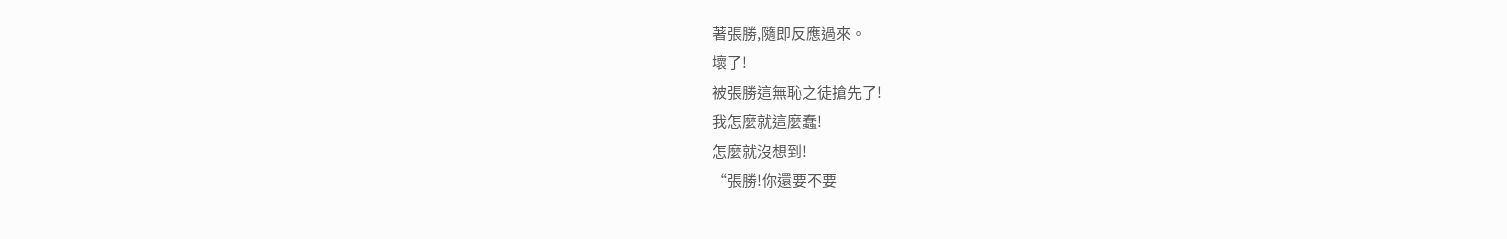著張勝,隨即反應過來。
壞了!
被張勝這無恥之徒搶先了!
我怎麼就這麼蠢!
怎麼就沒想到!
“張勝!你還要不要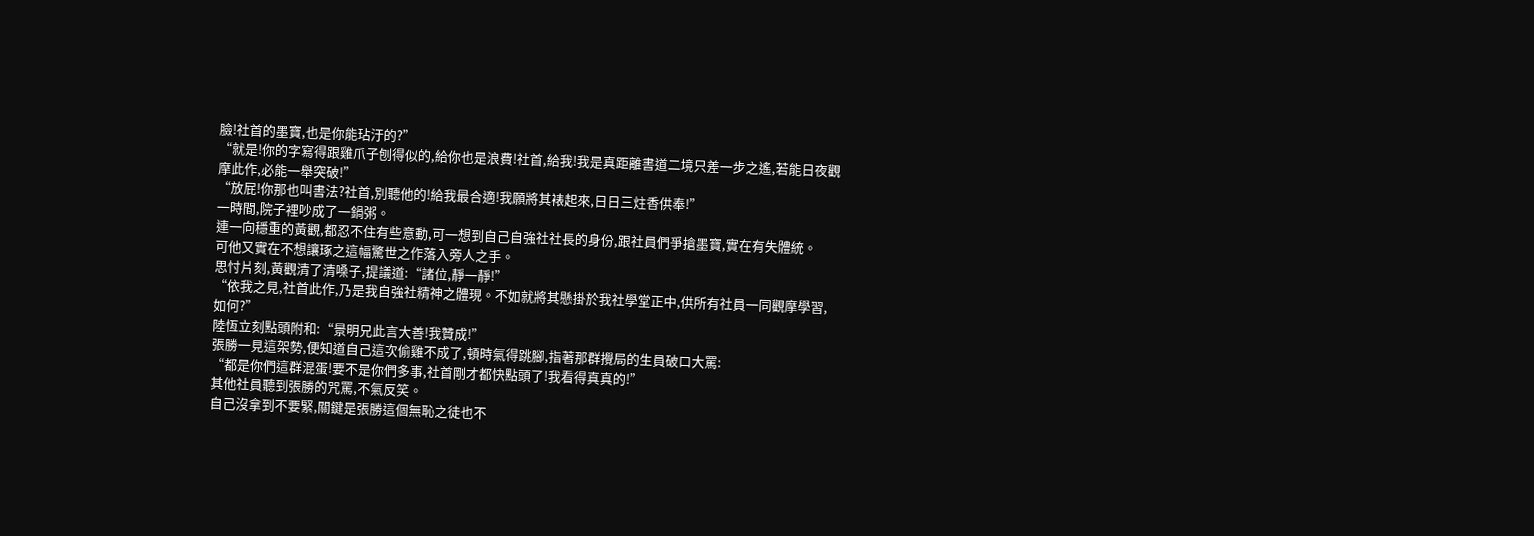臉!社首的墨寶,也是你能玷汙的?”
“就是!你的字寫得跟雞爪子刨得似的,給你也是浪費!社首,給我!我是真距離書道二境只差一步之遙,若能日夜觀摩此作,必能一舉突破!”
“放屁!你那也叫書法?社首,別聽他的!給我最合適!我願將其裱起來,日日三炷香供奉!”
一時間,院子裡吵成了一鍋粥。
連一向穩重的黃觀,都忍不住有些意動,可一想到自己自強社社長的身份,跟社員們爭搶墨寶,實在有失體統。
可他又實在不想讓琢之這幅驚世之作落入旁人之手。
思忖片刻,黃觀清了清嗓子,提議道:“諸位,靜一靜!”
“依我之見,社首此作,乃是我自強社精神之體現。不如就將其懸掛於我社學堂正中,供所有社員一同觀摩學習,如何?”
陸恆立刻點頭附和:“景明兄此言大善!我贊成!”
張勝一見這架勢,便知道自己這次偷雞不成了,頓時氣得跳腳,指著那群攪局的生員破口大罵:
“都是你們這群混蛋!要不是你們多事,社首剛才都快點頭了!我看得真真的!”
其他社員聽到張勝的咒罵,不氣反笑。
自己沒拿到不要緊,關鍵是張勝這個無恥之徒也不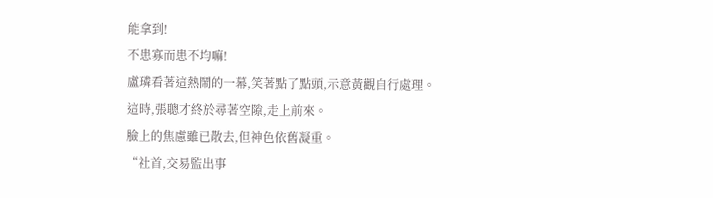能拿到!
不患寡而患不均嘛!
盧璘看著這熱鬧的一幕,笑著點了點頭,示意黃觀自行處理。
這時,張聰才終於尋著空隙,走上前來。
臉上的焦慮雖已散去,但神色依舊凝重。
“社首,交易監出事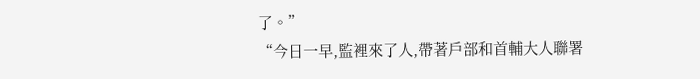了。”
“今日一早,監裡來了人,帶著戶部和首輔大人聯署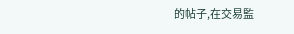的帖子,在交易監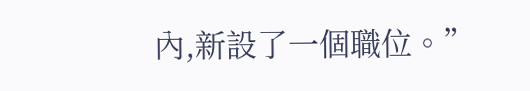內,新設了一個職位。”